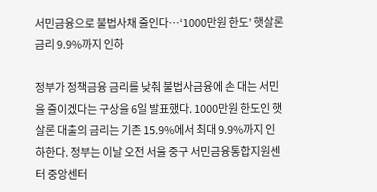서민금융으로 불법사채 줄인다…‘1000만원 한도’ 햇살론 금리 9.9%까지 인하

정부가 정책금융 금리를 낮춰 불법사금융에 손 대는 서민을 줄이겠다는 구상을 6일 발표했다. 1000만원 한도인 햇살론 대출의 금리는 기존 15.9%에서 최대 9.9%까지 인하한다. 정부는 이날 오전 서울 중구 서민금융통합지원센터 중앙센터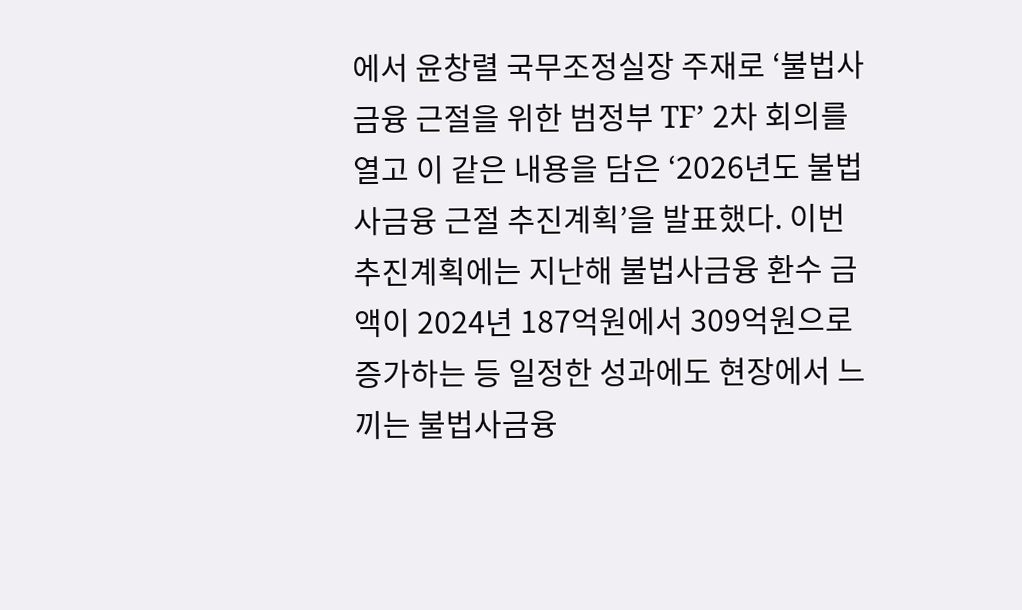에서 윤창렬 국무조정실장 주재로 ‘불법사금융 근절을 위한 범정부 TF’ 2차 회의를 열고 이 같은 내용을 담은 ‘2026년도 불법사금융 근절 추진계획’을 발표했다. 이번 추진계획에는 지난해 불법사금융 환수 금액이 2024년 187억원에서 309억원으로 증가하는 등 일정한 성과에도 현장에서 느끼는 불법사금융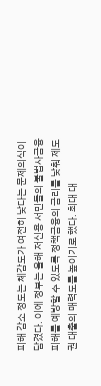피해 감소 정도는 체감도가 여전히 낮다는 문제의식이 담겼다. 이에 정부는 올해 저신용 서민들의 불법사금융 피해를 예방할 수 있도록 정책금융의 금리를 낮춰 제도권 대출의 매력도를 높이기로 했다. 최대 대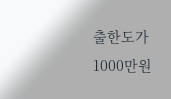출한도가 1000만원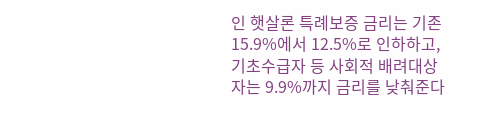인 햇살론 특례보증 금리는 기존 15.9%에서 12.5%로 인하하고, 기초수급자 등 사회적 배려대상자는 9.9%까지 금리를 낮춰준다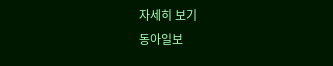자세히 보기
동아일보